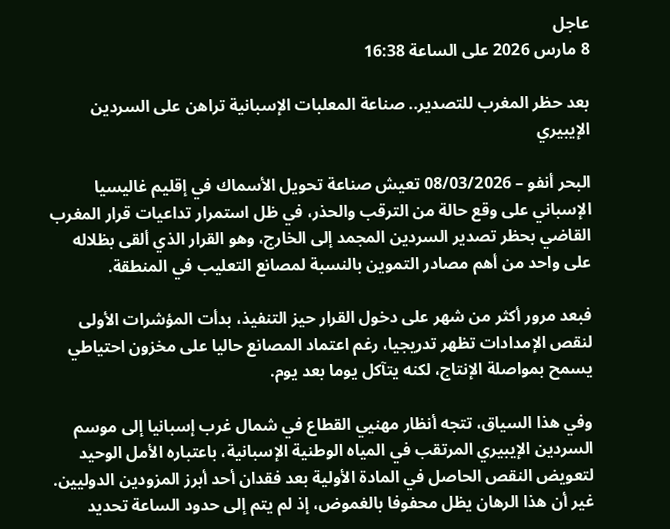عاجل
8 مارس 2026 على الساعة 16:38

بعد حظر المغرب للتصدير.. صناعة المعلبات الإسبانية تراهن على السردين الإيبيري

البحر أنفو – 08/03/2026 تعيش صناعة تحويل الأسماك في إقليم غاليسيا الإسباني على وقع حالة من الترقب والحذر، في ظل استمرار تداعيات قرار المغرب القاضي بحظر تصدير السردين المجمد إلى الخارج، وهو القرار الذي ألقى بظلاله على واحد من أهم مصادر التموين بالنسبة لمصانع التعليب في المنطقة.

فبعد مرور أكثر من شهر على دخول القرار حيز التنفيذ، بدأت المؤشرات الأولى لنقص الإمدادات تظهر تدريجيا، رغم اعتماد المصانع حاليا على مخزون احتياطي يسمح بمواصلة الإنتاج، لكنه يتآكل يوما بعد يوم.

وفي هذا السياق، تتجه أنظار مهنيي القطاع في شمال غرب إسبانيا إلى موسم السردين الإيبيري المرتقب في المياه الوطنية الإسبانية، باعتباره الأمل الوحيد لتعويض النقص الحاصل في المادة الأولية بعد فقدان أحد أبرز المزودين الدوليين. غير أن هذا الرهان يظل محفوفا بالغموض، إذ لم يتم إلى حدود الساعة تحديد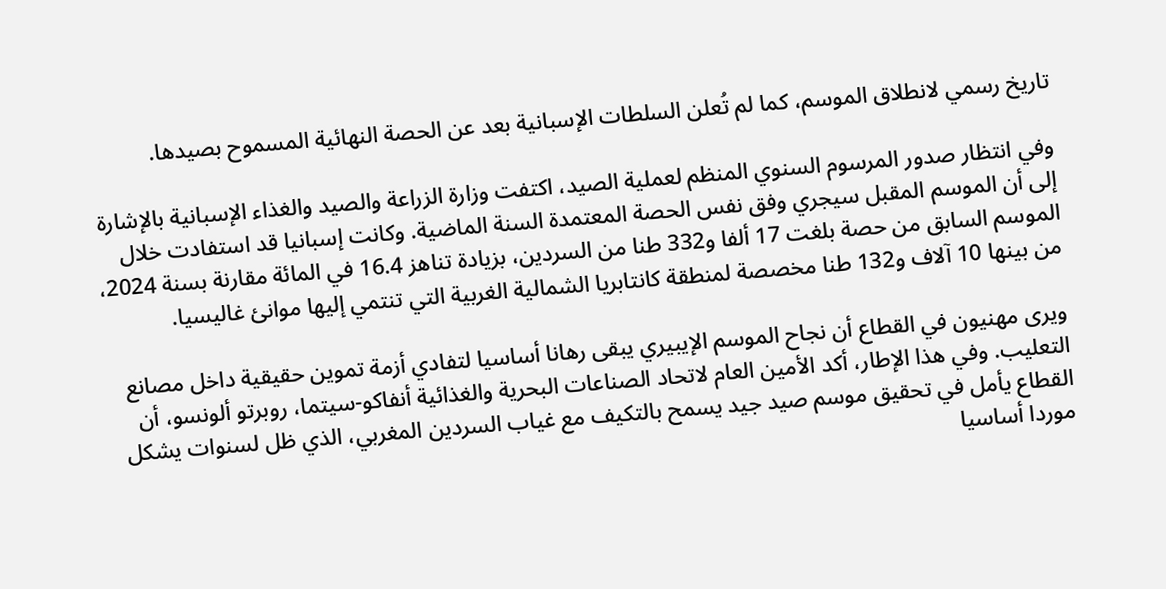تاريخ رسمي لانطلاق الموسم، كما لم تُعلن السلطات الإسبانية بعد عن الحصة النهائية المسموح بصيدها.

وفي انتظار صدور المرسوم السنوي المنظم لعملية الصيد، اكتفت وزارة الزراعة والصيد والغذاء الإسبانية بالإشارة إلى أن الموسم المقبل سيجري وفق نفس الحصة المعتمدة السنة الماضية. وكانت إسبانيا قد استفادت خلال الموسم السابق من حصة بلغت 17 ألفا و332 طنا من السردين، بزيادة تناهز 16.4 في المائة مقارنة بسنة 2024، من بينها 10 آلاف و132 طنا مخصصة لمنطقة كانتابريا الشمالية الغربية التي تنتمي إليها موانئ غاليسيا.

ويرى مهنيون في القطاع أن نجاح الموسم الإيبيري يبقى رهانا أساسيا لتفادي أزمة تموين حقيقية داخل مصانع التعليب. وفي هذا الإطار، أكد الأمين العام لاتحاد الصناعات البحرية والغذائية أنفاكو-سيتما، روبرتو ألونسو، أن القطاع يأمل في تحقيق موسم صيد جيد يسمح بالتكيف مع غياب السردين المغربي، الذي ظل لسنوات يشكل موردا أساسيا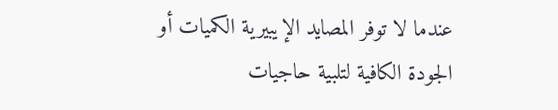عندما لا توفر المصايد الإيبيرية الكميات أو الجودة الكافية لتلبية حاجيات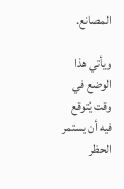المصانع.

ويأتي هذا الوضع في وقت يُتوقع فيه أن يستمر الحظر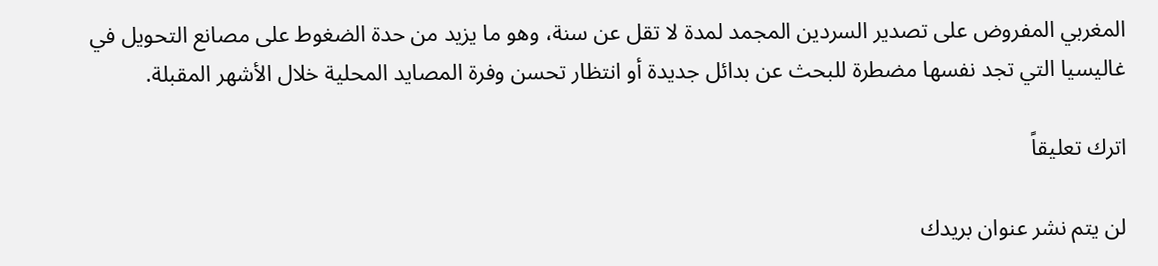المغربي المفروض على تصدير السردين المجمد لمدة لا تقل عن سنة، وهو ما يزيد من حدة الضغوط على مصانع التحويل في غاليسيا التي تجد نفسها مضطرة للبحث عن بدائل جديدة أو انتظار تحسن وفرة المصايد المحلية خلال الأشهر المقبلة.

اترك تعليقاً

لن يتم نشر عنوان بريدك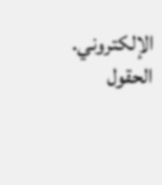الإلكتروني. الحقول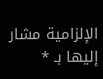الإلزامية مشار إليها بـ *